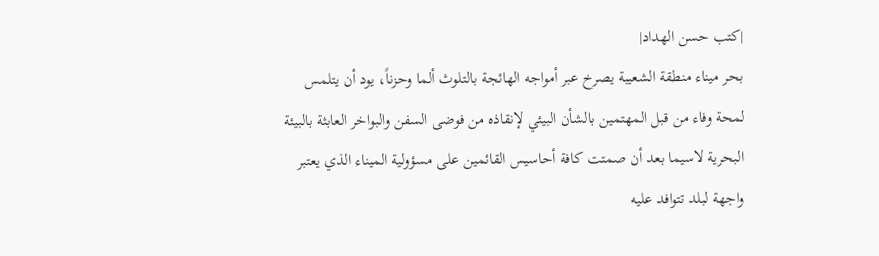|كتب حسن الهداد|
بحر ميناء منطقة الشعيبة يصرخ عبر أمواجه الهائجة بالتلوث ألما وحزناً، يود أن يتلمس لمحة وفاء من قبل المهتمين بالشأن البيئي لإنقاذه من فوضى السفن والبواخر العابثة بالبيئة البحرية لاسيما بعد أن صمتت كافة أحاسيس القائمين على مسؤولية الميناء الذي يعتبر واجهة لبلد تتوافد عليه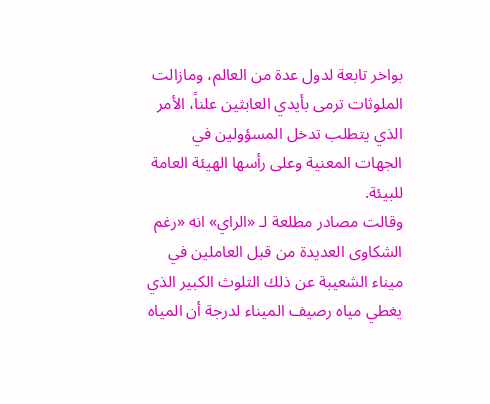بواخر تابعة لدول عدة من العالم، ومازالت الملوثات ترمى بأيدي العابثين علناً، الأمر الذي يتطلب تدخل المسؤولين في الجهات المعنية وعلى رأسها الهيئة العامة للبيئة.
وقالت مصادر مطلعة لـ «الراي» انه «رغم الشكاوى العديدة من قبل العاملين في ميناء الشعيبة عن ذلك التلوث الكبير الذي يغطي مياه رصيف الميناء لدرجة أن المياه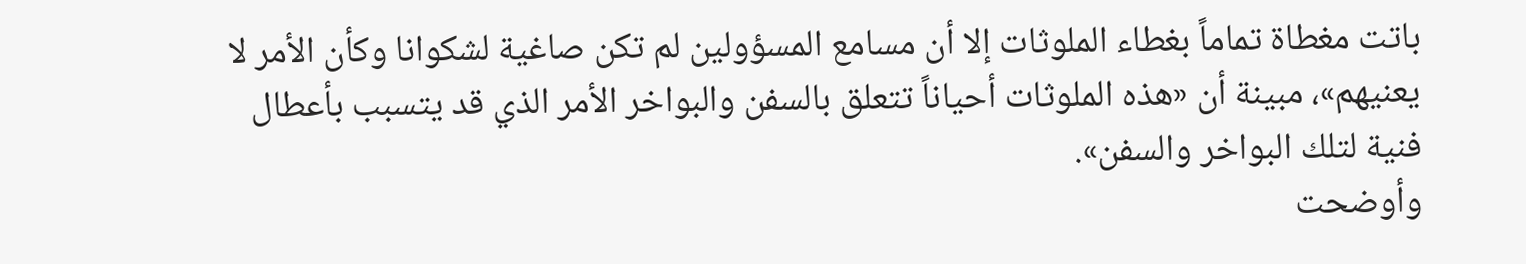باتت مغطاة تماماً بغطاء الملوثات إلا أن مسامع المسؤولين لم تكن صاغية لشكوانا وكأن الأمر لا يعنيهم»، مبينة أن «هذه الملوثات أحياناً تتعلق بالسفن والبواخر الأمر الذي قد يتسبب بأعطال فنية لتلك البواخر والسفن».
وأوضحت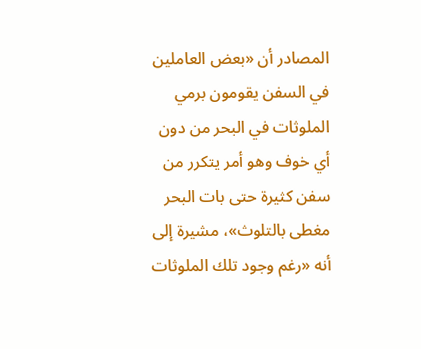المصادر أن «بعض العاملين في السفن يقومون برمي الملوثات في البحر من دون أي خوف وهو أمر يتكرر من سفن كثيرة حتى بات البحر مغطى بالتلوث»، مشيرة إلى أنه «رغم وجود تلك الملوثات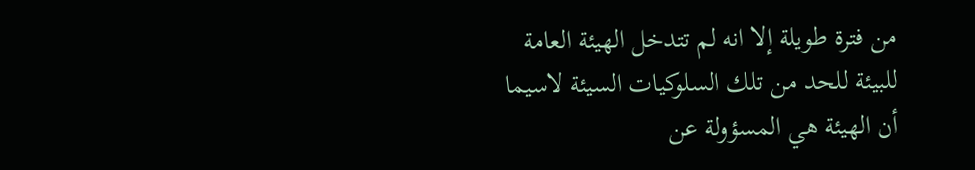من فترة طويلة إلا انه لم تتدخل الهيئة العامة للبيئة للحد من تلك السلوكيات السيئة لاسيما
أن الهيئة هي المسؤولة عن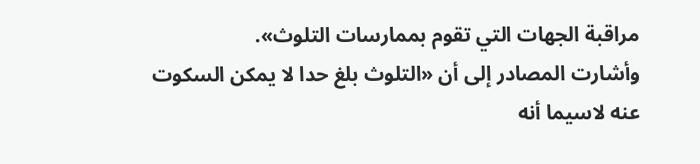مراقبة الجهات التي تقوم بممارسات التلوث».
وأشارت المصادر إلى أن «التلوث بلغ حدا لا يمكن السكوت عنه لاسيما أنه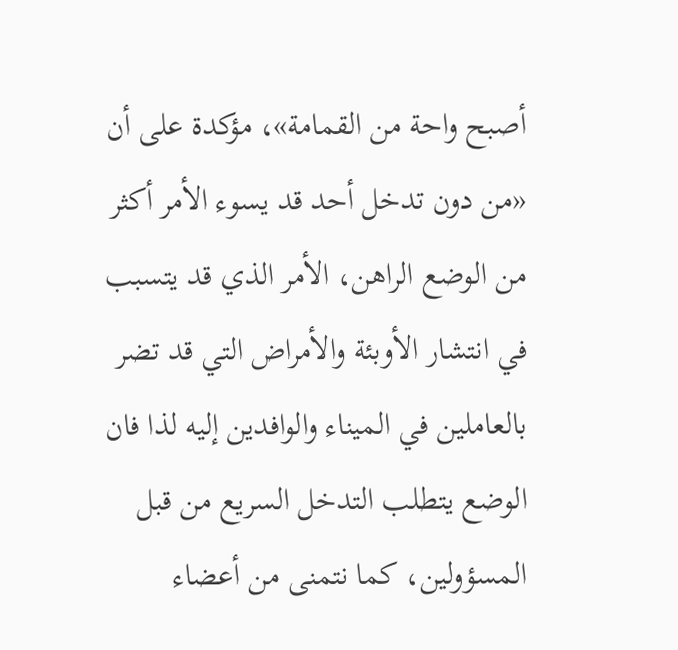أصبح واحة من القمامة»، مؤكدة على أن «من دون تدخل أحد قد يسوء الأمر أكثر من الوضع الراهن، الأمر الذي قد يتسبب في انتشار الأوبئة والأمراض التي قد تضر بالعاملين في الميناء والوافدين إليه لذا فان الوضع يتطلب التدخل السريع من قبل المسؤولين، كما نتمنى من أعضاء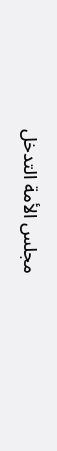مجلس الأمة التدخل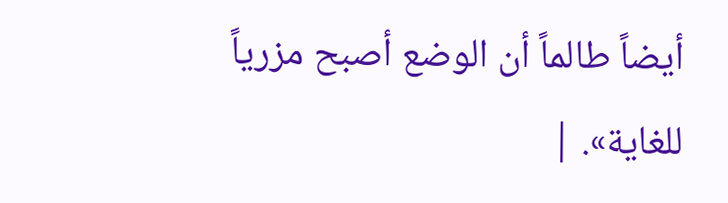أيضاً طالماً أن الوضع أصبح مزرياً للغاية». |